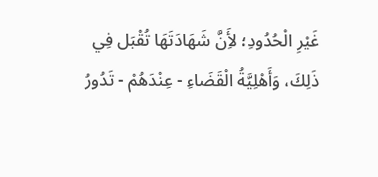غَيْرِ الْحُدُودِ؛ لأَِنَّ شَهَادَتَهَا تُقْبَل فِي ذَلِكَ، وَأَهْلِيَّةُ الْقَضَاءِ - عِنْدَهُمْ - تَدُورُ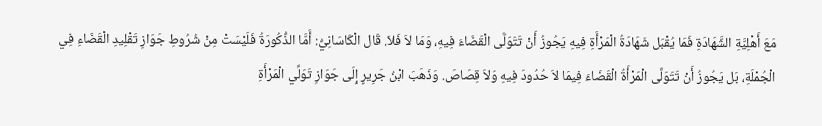مَعَ أَهْلِيَّةِ الشَّهَادَةِ فَمَا يُقْبَل شَهَادَةُ الْمَرْأَةِ فِيهِ يَجُوزُ أَنْ تَتَوَلَّى الْقَضَاءَ فِيهِ، وَمَا لاَ فَلاَ. قَال الْكَاسَانِيُّ: أَمَّا الذُّكُورَةُ فَلَيْسَتْ مِنْ شُرُوطِ جَوَازِ تَقْلِيدِ الْقَضَاءِ فِي الْجُمْلَةِ، بَل يَجُوزُ أَنْ تَتَوَلَّى الْمَرْأَةُ الْقَضَاءَ فِيمَا لاَ حُدُودَ فِيهِ وَلاَ قِصَاصَ. وَذَهَبَ ابْنُ جَرِيرٍ إِلَى جَوَازِ تَوَلِّي الْمَرْأَةِ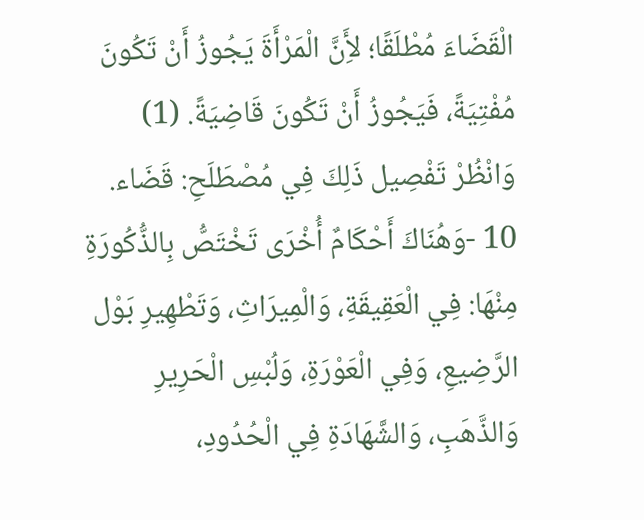الْقَضَاءَ مُطْلَقًا؛ لأَِنَّ الْمَرْأَةَ يَجُوزُ أَنْ تَكُونَ مُفْتِيَةً، فَيَجُوزُ أَنْ تَكُونَ قَاضِيَةً. (1)
وَانْظُرْ تَفْصِيل ذَلِكَ فِي مُصْطَلَحِ: قَضَاء.
10 -وَهُنَاكَ أَحْكَامٌ أُخْرَى تَخْتَصُّ بِالذُّكُورَةِ مِنْهَا: فِي الْعَقِيقَةِ، وَالْمِيرَاثِ، وَتَطْهِيرِ بَوْل الرَّضِيعِ، وَفِي الْعَوْرَةِ، وَلُبْسِ الْحَرِيرِ وَالذَّهَبِ، وَالشَّهَادَةِ فِي الْحُدُودِ،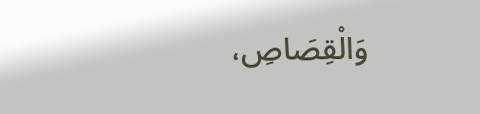وَالْقِصَاصِ،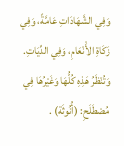وَفِي الشَّهَادَاتِ عَامَّةً، وَفِي زَكَاةِ الأَْنْعَامِ، وَفِي الدِّيَاتِ. وَتُنْظَرُ هَذِهِ كُلُّهَا وَغَيْرُهَا فِي مُصْطَلَحِ: (أُنُوثَة) .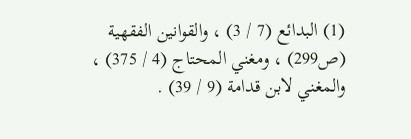(1) البدائع (7 / 3) ، والقوانين الفقهية (ص299) ، ومغني المحتاج (4 / 375) ، والمغني لابن قدامة (9 / 39) .